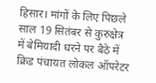हिसार। मांगों के लिए पिछले साल 19 सितंबर से कुरुक्षेत्र में बेमियादी धरने पर बैठे में क्रिड पंचायत लोकल ऑपरेटर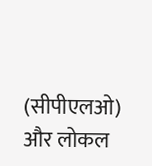(सीपीएलओ) और लोकल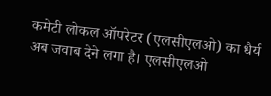कमेटी लोकल ऑपरेटर (एलसीएलओ) का धैर्य अब जवाब देने लगा है। एलसीएलओ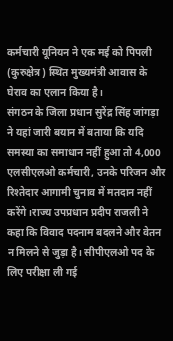कर्मचारी यूनियन ने एक मई को पिपली (कुरुक्षेत्र) स्थित मुख्यमंत्री आवास के घेराव का एलान किया है।
संगठन के जिला प्रधान सुरेंद्र सिंह जांगड़ा ने यहां जारी बयान में बताया कि यदि समस्या का समाधान नहीं हुआ तो 4,000 एलसीएलओ कर्मचारी, उनके परिजन और रिश्तेदार आगामी चुनाव में मतदान नहीं करेंगे।राज्य उपप्रधान प्रदीप राजली ने कहा कि विवाद पदनाम बदलने और वेतन न मिलने से जुड़ा है। सीपीएलओ पद के लिए परीक्षा ली गई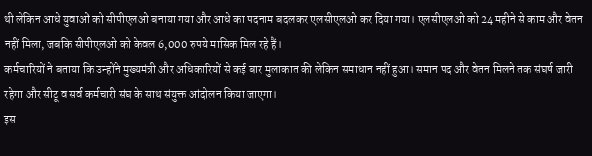थी लेकिन आधे युवाओं को सीपीएलओ बनाया गया और आधे का पदनाम बदलकर एलसीएलओ कर दिया गया। एलसीएलओ को 24 महीने से काम और वेतन नहीं मिला, जबकि सीपीएलओ को केवल 6,000 रुपये मासिक मिल रहे हैं।
कर्मचारियों ने बताया कि उन्होंने मुख्यमंत्री और अधिकारियों से कई बार मुलाकात की लेकिन समाधान नहीं हुआ। समान पद और वेतन मिलने तक संघर्ष जारी रहेगा और सीटू व सर्व कर्मचारी संघ के साथ संयुक्त आंदोलन किया जाएगा।
इस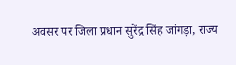अवसर पर जिला प्रधान सुरेंद्र सिंह जांगड़ा, राज्य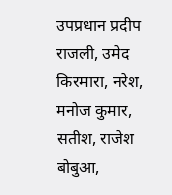उपप्रधान प्रदीप राजली, उमेद किरमारा, नरेश, मनोज कुमार, सतीश, राजेश बोबुआ,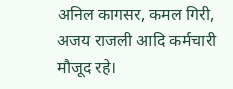अनिल कागसर, कमल गिरी, अजय राजली आदि कर्मचारी मौजूद रहे।